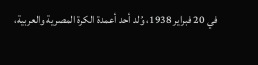في 20 فبراير 1938، وُلد أحد أعمدة الكرة المصرية والعربية،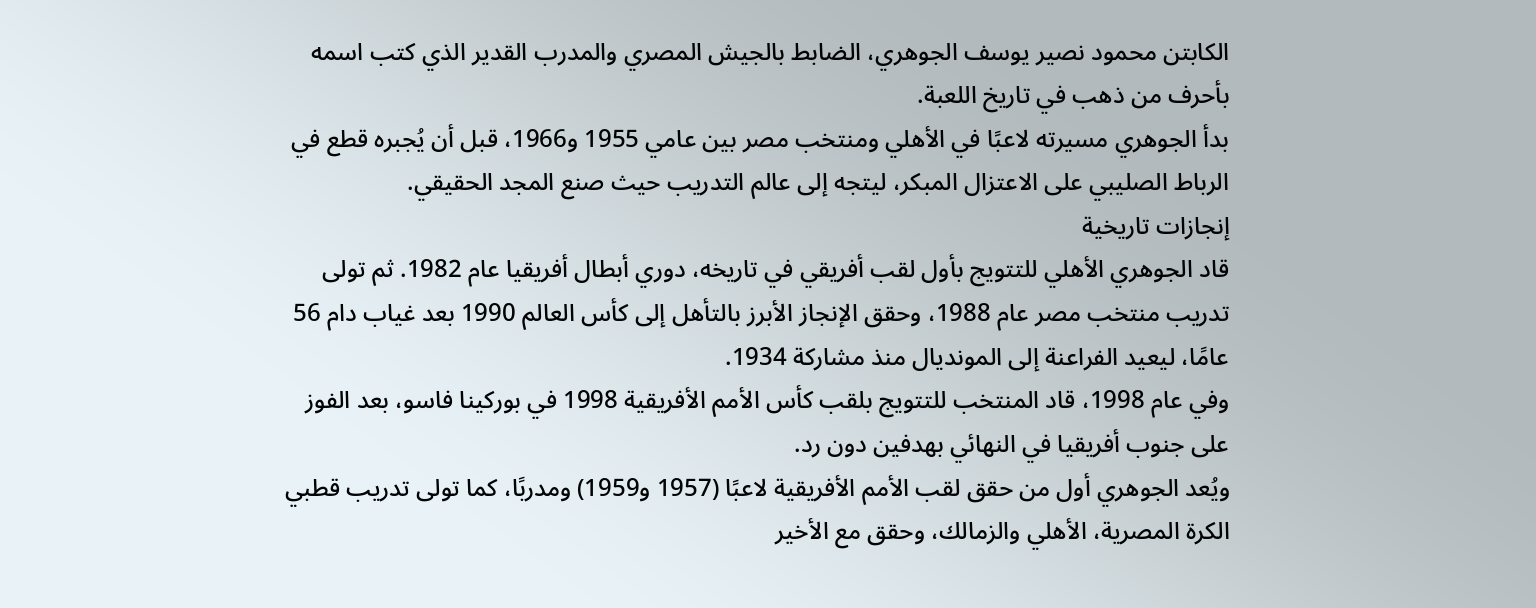الكابتن محمود نصير يوسف الجوهري، الضابط بالجيش المصري والمدرب القدير الذي كتب اسمه بأحرف من ذهب في تاريخ اللعبة.
بدأ الجوهري مسيرته لاعبًا في الأهلي ومنتخب مصر بين عامي 1955 و1966، قبل أن يُجبره قطع في الرباط الصليبي على الاعتزال المبكر، ليتجه إلى عالم التدريب حيث صنع المجد الحقيقي.
إنجازات تاريخية
قاد الجوهري الأهلي للتتويج بأول لقب أفريقي في تاريخه، دوري أبطال أفريقيا عام 1982. ثم تولى تدريب منتخب مصر عام 1988، وحقق الإنجاز الأبرز بالتأهل إلى كأس العالم 1990 بعد غياب دام 56 عامًا، ليعيد الفراعنة إلى المونديال منذ مشاركة 1934.
وفي عام 1998، قاد المنتخب للتتويج بلقب كأس الأمم الأفريقية 1998 في بوركينا فاسو، بعد الفوز على جنوب أفريقيا في النهائي بهدفين دون رد.
ويُعد الجوهري أول من حقق لقب الأمم الأفريقية لاعبًا (1957 و1959) ومدربًا، كما تولى تدريب قطبي الكرة المصرية، الأهلي والزمالك، وحقق مع الأخير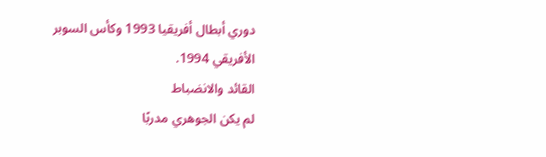دوري أبطال أفريقيا 1993 وكأس السوبر الأفريقي 1994.
القائد والانضباط
لم يكن الجوهري مدربًا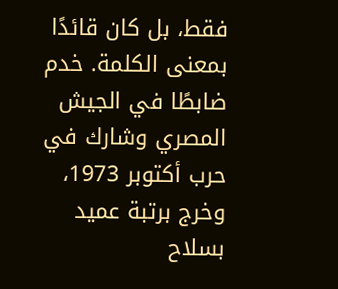فقط، بل كان قائدًا بمعنى الكلمة. خدم ضابطًا في الجيش المصري وشارك في حرب أكتوبر 1973، وخرج برتبة عميد بسلاح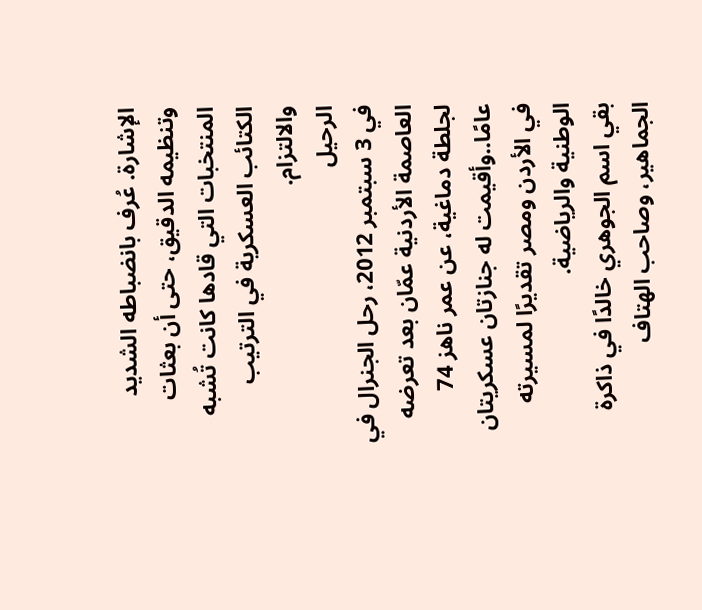الإشارة. عُرف بانضباطه الشديد وتنظيمه الدقيق، حتى أن بعثات المنتخبات التي قادها كانت تُشبه الكتائب العسكرية في الترتيب والالتزام.
الرحيل
في 3 سبتمبر 2012، رحل الجنرال في العاصمة الأردنية عمّان بعد تعرضه لجلطة دماغية، عن عمر ناهز 74 عامًا..وأقيمت له جنازتان عسكريتان في الأردن ومصر تقديرًا لمسيرته الوطنية والرياضية.
بقي اسم الجوهري خالدًا في ذاكرة الجماهير، وصاحب الهتاف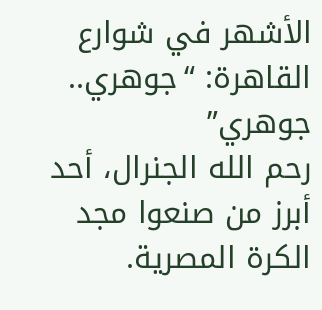الأشهر في شوارع القاهرة: “جوهري.. جوهري”
رحم الله الجنرال، أحد أبرز من صنعوا مجد الكرة المصرية.